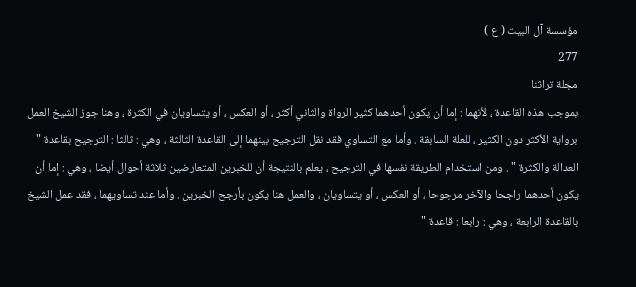مؤسسة آل البيت ( ع )
277
مجلة تراثنا
بموجب هذه القاعدة ، لأنهما : إما أن يكون أحدهما كثير الرواة والثاني أكثر ، أو العكس ، أو يتساويان في الكثرة ، وهنا جوز الشيخ العمل برواية الأكثر دون الكثير ، للعلة السابقة . وأما مع التساوي فقد نقل الترجيح بينهما إلى القاعدة الثالثة ، وهي : ثالثا : الترجيح بقاعدة " العدالة والكثرة " . ومن استخدام الطريقة نفسها في الترجيح ، يعلم بالنتيجة أن للخبرين المتعارضين ثلاثة أحوال أيضا ، وهي : إما أن يكون أحدهما راجحا والآخر مرجوحا ، أو العكس ، أو يتساويان ، والعمل هنا يكون بأرجح الخبرين . وأما عند تساويهما ، فقد عمل الشيخ بالقاعدة الرابعة ، وهي : رابعا : قاعدة "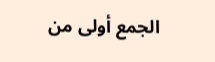الجمع أولى من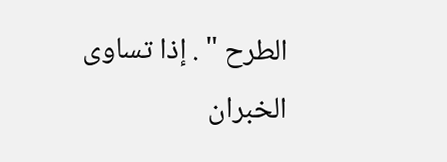الطرح " . إذا تساوى الخبران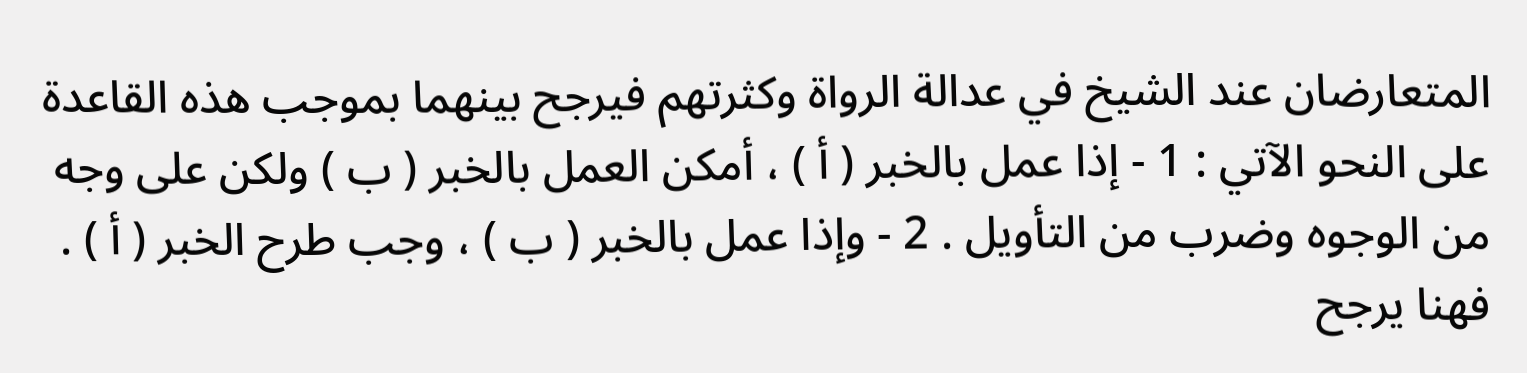المتعارضان عند الشيخ في عدالة الرواة وكثرتهم فيرجح بينهما بموجب هذه القاعدة على النحو الآتي : 1 - إذا عمل بالخبر ( أ ) ، أمكن العمل بالخبر ( ب ) ولكن على وجه من الوجوه وضرب من التأويل . 2 - وإذا عمل بالخبر ( ب ) ، وجب طرح الخبر ( أ ) . فهنا يرجح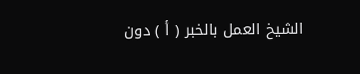الشيخ العمل بالخبر ( أ ) دون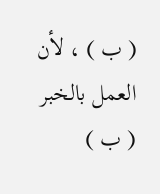( ب ) ، لأن العمل بالخبر ( ب )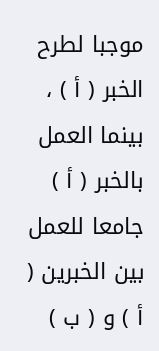موجبا لطرح الخبر ( أ ) ، بينما العمل بالخبر ( أ ) جامعا للعمل بين الخبرين ( أ ) و ( ب )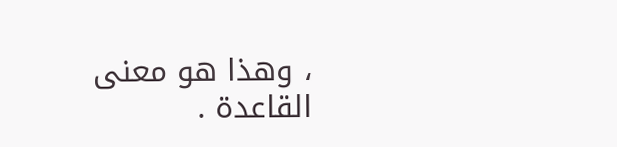، وهذا هو معنى القاعدة .